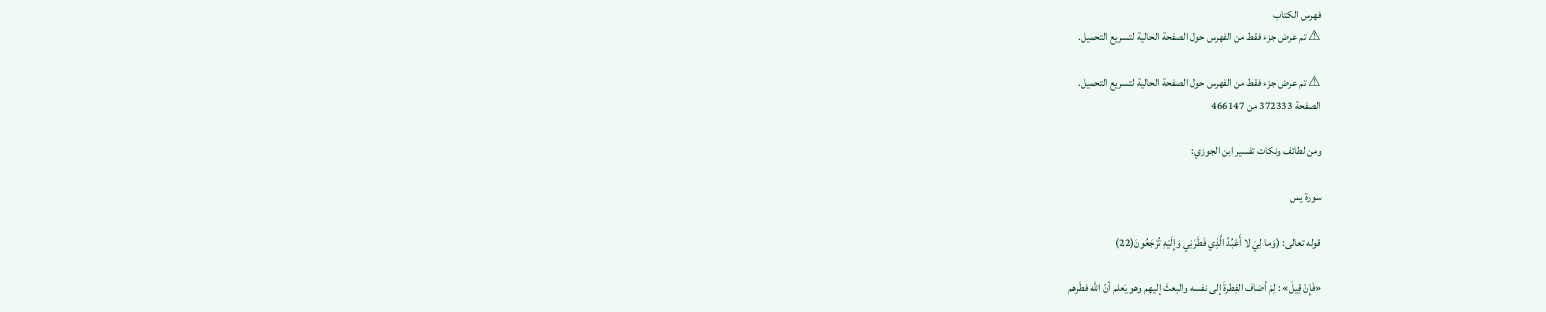فهرس الكتاب
⚠ تم عرض جزء فقط من الفهرس حول الصفحة الحالية لتسريع التحميل.

⚠ تم عرض جزء فقط من الفهرس حول الصفحة الحالية لتسريع التحميل.
الصفحة 372333 من 466147

ومن لطائف ونكات تفسير ابن الجوزي:

سورة يس

قوله تعالى: (وَما لِيَ لا أَعْبُدُ الَّذِي فَطَرَنِي وَإِلَيْهِ تُرْجَعُونَ(22)

«فَإِنْ قِيلَ» : لِمَ أضاف الفِطرةَ إلى نفسه والبعثَ إليهم وهو يَعلم أنّ الله فطَرهم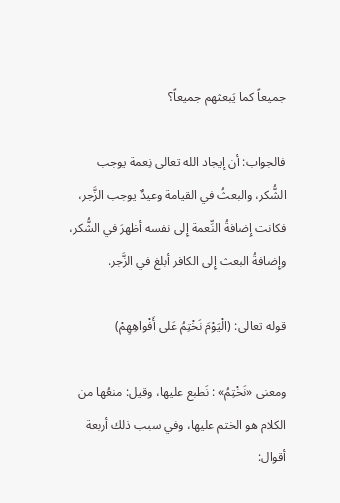جميعاً كما يَبعثهم جميعاً؟

فالجواب: أن إيجاد الله تعالى نِعمة يوجب الشُّكر، والبعثُ في القيامة وعيدٌ يوجب الزَّجر، فكانت إِضافةُ النِّعمة إِلى نفسه أظهرَ في الشُّكر، وإِضافةُ البعث إِلى الكافر أبلغ في الزَّجر.

قوله تعالى: (الْيَوْمَ نَخْتِمُ عَلى أَفْواهِهِمْ)

ومعنى «نَخْتِمُ» : نَطبع عليها، وقيل: منعُها من الكلام هو الختم عليها، وفي سبب ذلك أربعة أقوال: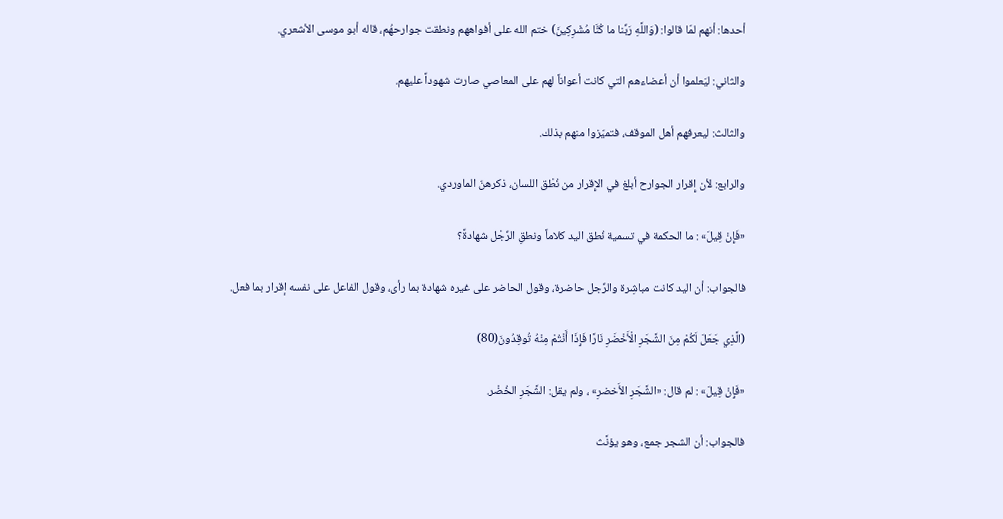أحدها: أنهم لمّا قالوا: (وَاللَّهِ رَبِّنا ما كُنَّا مُشْرِكِينَ) ختم الله على أفواههم ونطقت جوارحهُم، قاله أبو موسى الأشعري.

والثاني: ليَعلموا أن أعضاءهم التي كانت أعواناً لهم على المعاصي صارت شهوداً عليهم.

والثالث: ليعرفهم أهل الموقف، فتميّزوا منهم بذلك.

والرابع: لأن إِقرار الجوارح أبلغ في الإِقرار من نُطْق اللسان، ذكرهنّ الماوردي.

«فَإِنْ قِيلَ» : ما الحكمة في تسمية نُطق اليد كلاماً ونطقِ الرِّجْل شهادةً؟

فالجواب: أن اليد كانت مباشِرة والرِّجل حاضرة، وقول الحاضر على غيره شهادة بما رأى، وقول الفاعل على نفسه إقرار بما فعل.

(الَّذِي جَعَلَ لَكُمْ مِنَ الشَّجَرِ الْأَخْضَرِ نَارًا فَإِذَا أَنْتُمْ مِنْهُ تُوقِدُونَ(80)

«فَإِنْ قِيلَ» : لم قال: «الشَّجَرِ الأَخضرِ» ، ولم يقل: الشَّجَرِ الخُضْر.

فالجواب: أن الشجر جمع، وهو يؤنَّث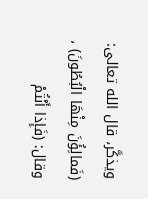ويذكَّر، قال الله تعالى: (فَمالِؤُنَ مِنْهَا الْبُطُونَ) ، وقال: (فَإِذا أَنْتُمْ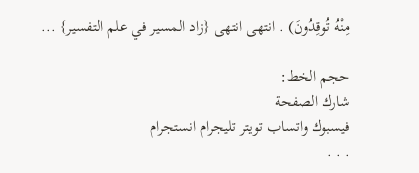مِنْهُ تُوقِدُونَ) . انتهى انتهى {زاد المسير في علم التفسير} ...

حجم الخط:
شارك الصفحة
فيسبوك واتساب تويتر تليجرام انستجرام
. . .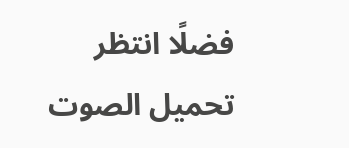فضلًا انتظر تحميل الصوت